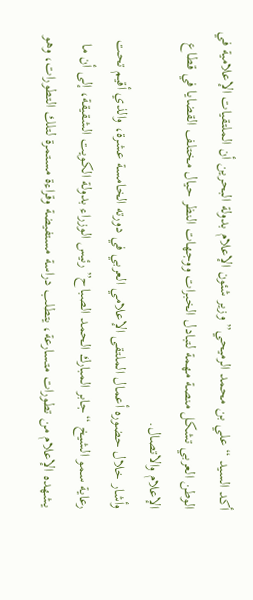أكد السيد “علي بن محمد الرميحي” وزير شئون الإعلام بدولة البحرين أن الملتقيات الإعلامية في الوطن العربي تشكل منصة مهمة لتبادل الخبرات ووجهات النظر حيال مختلف القضايا في قطاع الإعلام والاتصال.
وأشار خلال حضوره أعمال الملتقى الإعلامي العربي في دورته الخامسة عشرة، والذي أقيم تحت رعاية سمو الشيخ “جابر المبارك الحمد الصباح” رئيس الوزراء بدولة الكويت الشقيقة، إلى أن ما يشهده الإعلام من تطورات متسارعة، يتطلب دراسة مستفيضة وقراءة مستمرة لتلك التطورات، وهو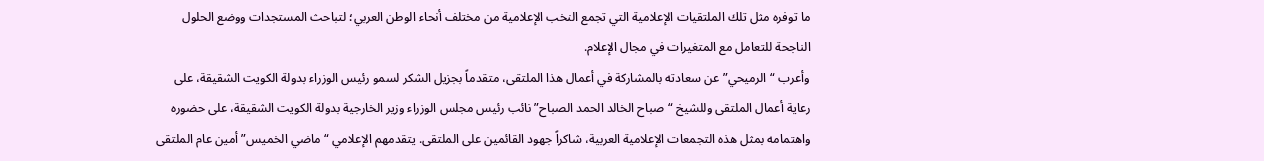ما توفره مثل تلك الملتقيات الإعلامية التي تجمع النخب الإعلامية من مختلف أنحاء الوطن العربي؛ لتباحث المستجدات ووضع الحلول الناجحة للتعامل مع المتغيرات في مجال الإعلام.
وأعرب “الرميحي” عن سعادته بالمشاركة في أعمال هذا الملتقى، متقدماً بجزيل الشكر لسمو رئيس الوزراء بدولة الكويت الشقيقة، على رعاية أعمال الملتقى وللشيخ “صباح الخالد الحمد الصباح” نائب رئيس مجلس الوزراء وزير الخارجية بدولة الكويت الشقيقة، على حضوره واهتمامه بمثل هذه التجمعات الإعلامية العربية، شاكراً جهود القائمين على الملتقى. يتقدمهم الإعلامي “ماضي الخميس” أمين عام الملتقى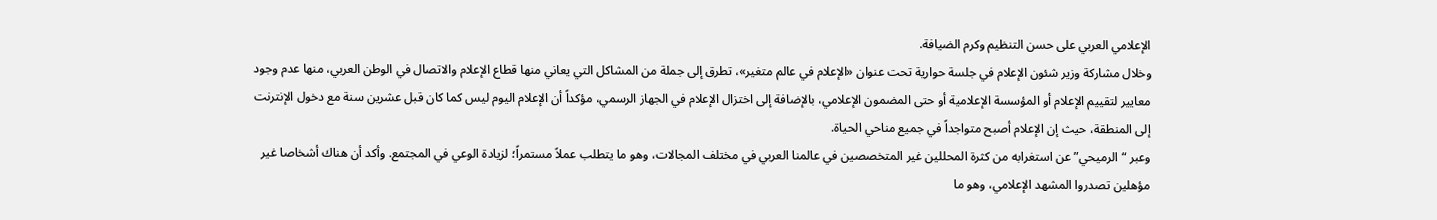الإعلامي العربي على حسن التنظيم وكرم الضيافة.
وخلال مشاركة وزير شئون الإعلام في جلسة حوارية تحت عنوان «الإعلام في عالم متغير»، تطرق إلى جملة من المشاكل التي يعاني منها قطاع الإعلام والاتصال في الوطن العربي، منها عدم وجود معايير لتقييم الإعلام أو المؤسسة الإعلامية أو حتى المضمون الإعلامي، بالإضافة إلى اختزال الإعلام في الجهاز الرسمي، مؤكداً أن الإعلام اليوم ليس كما كان قبل عشرين سنة مع دخول الإنترنت إلى المنطقة، حيث إن الإعلام أصبح متواجداً في جميع مناحي الحياة.
وعبر “الرميحي” عن استغرابه من كثرة المحللين غير المتخصصين في عالمنا العربي في مختلف المجالات، وهو ما يتطلب عملاً مستمراً؛ لزيادة الوعي في المجتمع. وأكد أن هناك أشخاصا غير مؤهلين تصدروا المشهد الإعلامي، وهو ما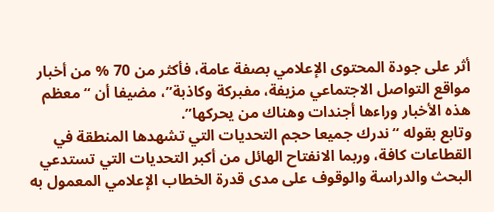أثر على جودة المحتوى الإعلامي بصفة عامة، فأكثر من 70 % من أخبار مواقع التواصل الاجتماعي مزيفة، مفبركة وكاذبة”، مضيفا أن “معظم هذه الأخبار وراءها أجندات وهناك من يحركها”.
وتابع بقوله “ندرك جميعا حجم التحديات التي تشهدها المنطقة في القطاعات كافة، وربما الانفتاح الهائل من أكبر التحديات التي تستدعي البحث والدراسة والوقوف على مدى قدرة الخطاب الإعلامي المعمول به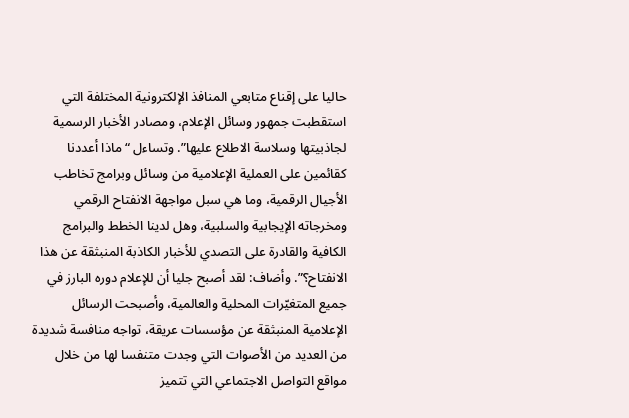حاليا على إقناع متابعي المنافذ الإلكترونية المختلفة التي استقطبت جمهور وسائل الإعلام، ومصادر الأخبار الرسمية لجاذبيتها وسلاسة الاطلاع عليها”. وتساءل “ماذا أعددنا كقائمين على العملية الإعلامية من وسائل وبرامج تخاطب الأجيال الرقمية، وما هي سبل مواجهة الانفتاح الرقمي ومخرجاته الإيجابية والسلبية، وهل لدينا الخطط والبرامج الكافية والقادرة على التصدي للأخبار الكاذبة المنبثقة عن هذا الانفتاح؟”. وأضاف: لقد أصبح جليا أن للإعلام دوره البارز في جميع المتغيّرات المحلية والعالمية، وأصبحت الرسائل الإعلامية المنبثقة عن مؤسسات عريقة، تواجه منافسة شديدة من العديد من الأصوات التي وجدت متنفسا لها من خلال مواقع التواصل الاجتماعي التي تتميز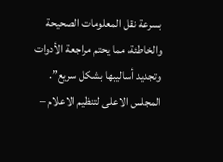بسرعة نقل المعلومات الصحيحة والخاطئة، مما يحتم مراجعة الأدوات وتجديد أساليبها بشكل سريع”.
المجلس الاعلى لتنظيم الاعلام –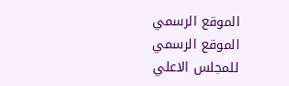الموقع الرسمي الموقع الرسمي للمجلس الاعلي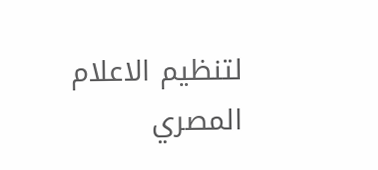لتنظيم الاعلام المصري